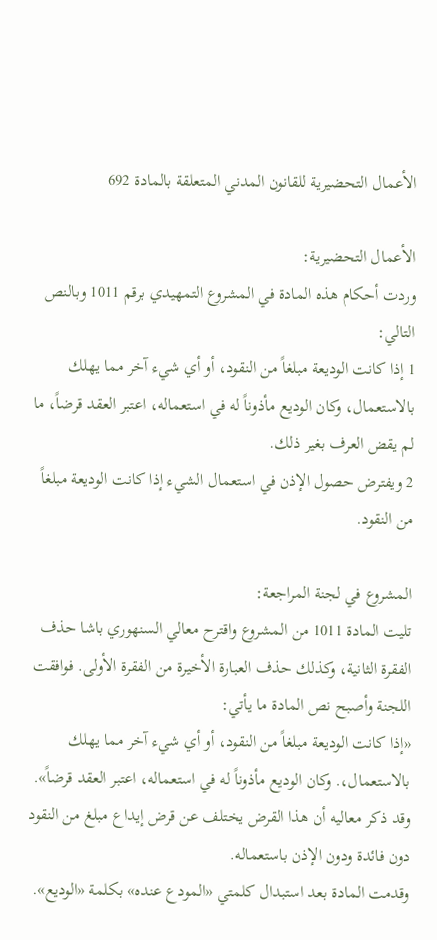الأعمال التحضيرية للقانون المدني المتعلقة بالمادة 692

الأعمال التحضيرية:
وردت أحكام هذه المادة في المشروع التمهيدي برقم 1011 وبالنص التالي:
1 إذا كانت الوديعة مبلغاً من النقود، أو أي شيء آخر مما يهلك بالاستعمال، وكان الوديع مأذوناً له في استعماله، اعتبر العقد قرضاً، ما لم يقض العرف بغير ذلك.
2 ويفترض حصول الإذن في استعمال الشيء إذا كانت الوديعة مبلغاً من النقود.

المشروع في لجنة المراجعة:
تليت المادة 1011 من المشروع واقترح معالي السنهوري باشا حذف الفقرة الثانية، وكذلك حذف العبارة الأخيرة من الفقرة الأولى. فوافقت اللجنة وأصبح نص المادة ما يأتي:
«إذا كانت الوديعة مبلغاً من النقود، أو أي شيء آخر مما يهلك بالاستعمال،. وكان الوديع مأذوناً له في استعماله، اعتبر العقد قرضاً».
وقد ذكر معاليه أن هذا القرض يختلف عن قرض إيداع مبلغ من النقود دون فائدة ودون الإذن باستعماله.
وقدمت المادة بعد استبدال كلمتي «المودع عنده» بكلمة «الوديع».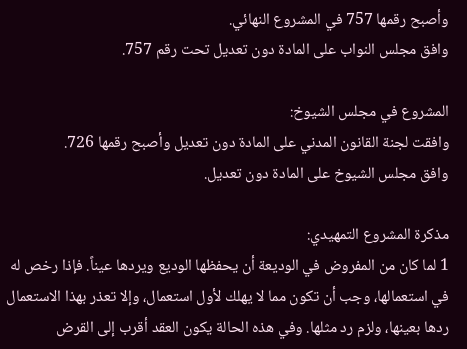وأصبح رقمها 757 في المشروع النهائي.
وافق مجلس النواب على المادة دون تعديل تحت رقم 757.

المشروع في مجلس الشيوخ:
وافقت لجنة القانون المدني على المادة دون تعديل وأصبح رقمها 726.
وافق مجلس الشيوخ على المادة دون تعديل.

مذكرة المشروع التمهيدي:
1 لما كان من المفروض في الوديعة أن يحفظها الوديع ويردها عيناً. فإذا رخص له في استعمالها، وجب أن تكون مما لا يهلك لأول استعمال، وإلا تعذر بهذا الاستعمال ردها بعينها، ولزم رد مثلها. وفي هذه الحالة يكون العقد أقرب إلى القرض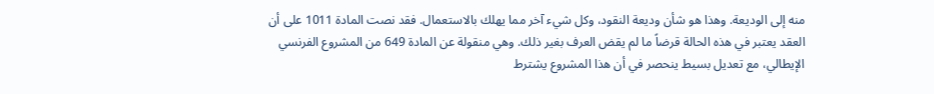منه إلى الوديعة. وهذا هو شأن وديعة النقود، وكل شيء آخر مما يهلك بالاستعمال. فقد نصت المادة 1011 على أن العقد يعتبر في هذه الحالة قرضاً ما لم يقض العرف بغير ذلك. وهي منقولة عن المادة 649 من المشروع الفرنسي الإيطالي، مع تعديل بسيط ينحصر في أن هذا المشروع يشترط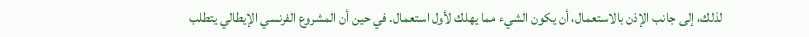لذلك، إلى جانب الإذن بالاستعمال، أن يكون الشيء مما يهلك لأول استعمال. في حين أن المشروع الفرنسي الإيطالي يتطلب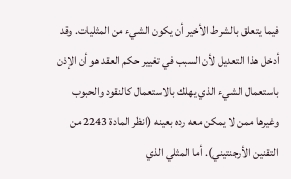فيما يتعلق بالشرط الأخير أن يكون الشيء من المثليات. وقد أدخل هذا التعديل لأن السبب في تغيير حكم العقد هو أن الإذن باستعمال الشيء الذي يهلك بالاستعمال كالنقود والحبوب وغيرها ممن لا يمكن معه رده بعينه (انظر المادة 2243 من التقنين الأرجنتيني). أما المثلي الذي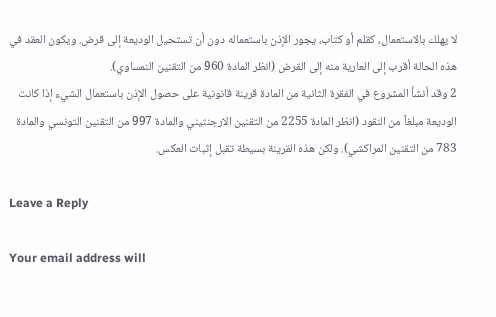لا يهلك بالاستعمال، كقلم أو كتاب، يجور الإذن باستعماله دون أن تستحيل الوديعة إلى قرض. ويكون العقد في هذه الحالة أقرب إلى العارية منه إلى القرض (انظر المادة 960 من التقنين النمساوي).
2 وقد أنشأ المشروع في الفقرة الثانية من المادة قرينة قانونية على حصول الإذن باستعمال الشيء إذا كانت الوديعة مبلغاً من النقود (انظر المادة 2255 من التقنين الارجنتيني والمادة 997 من التقنين التونسي والمادة 783 من التقنين المراكشي). ولكن هذه القرينة بسيطة تقبل إثبات العكس.

Leave a Reply

Your email address will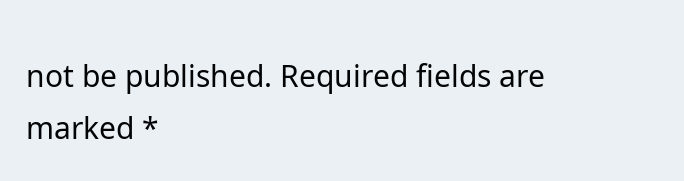not be published. Required fields are marked *